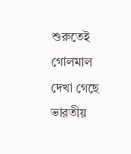শুরুতেই গোলমাল দেখা গেছে ভারতীয়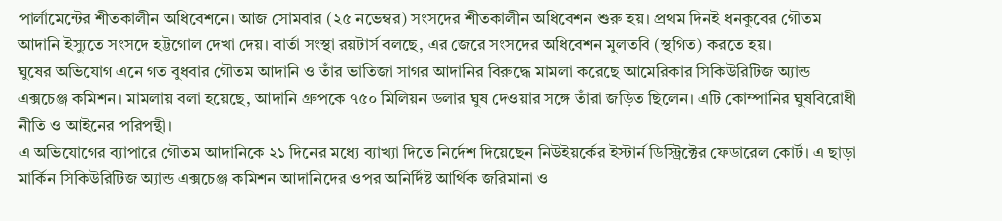পার্লামেন্টের শীতকালীন অধিবেশনে। আজ সোমবার (২৫ নভেম্বর) সংসদের শীতকালীন অধিবেশন শুরু হয়। প্রথম দিনই ধনকুবের গৌতম আদানি ইস্যুতে সংসদে হট্টগোল দেখা দেয়। বার্তা সংস্থা রয়টার্স বলছে, এর জেরে সংসদের অধিবেশন মুলতবি (স্থগিত) করতে হয়।
ঘুষের অভিযোগ এনে গত বুধবার গৌতম আদানি ও তাঁর ভাতিজা সাগর আদানির বিরুদ্ধে মামলা করেছে আমেরিকার সিকিউরিটিজ অ্যান্ড এক্সচেঞ্জ কমিশন। মামলায় বলা হয়েছে, আদানি গ্রুপকে ৭৫০ মিলিয়ন ডলার ঘুষ দেওয়ার সঙ্গে তাঁরা জড়িত ছিলেন। এটি কোম্পানির ঘুষবিরোধী নীতি ও আইনের পরিপন্থী।
এ অভিযোগের ব্যাপারে গৌতম আদানিকে ২১ দিনের মধ্যে ব্যাখ্যা দিতে নির্দেশ দিয়েছেন নিউইয়র্কের ইস্টার্ন ডিস্ট্রিক্টের ফেডারেল কোর্ট। এ ছাড়া মার্কিন সিকিউরিটিজ অ্যান্ড এক্সচেঞ্জ কমিশন আদানিদের ওপর অনির্দিষ্ট আর্থিক জরিমানা ও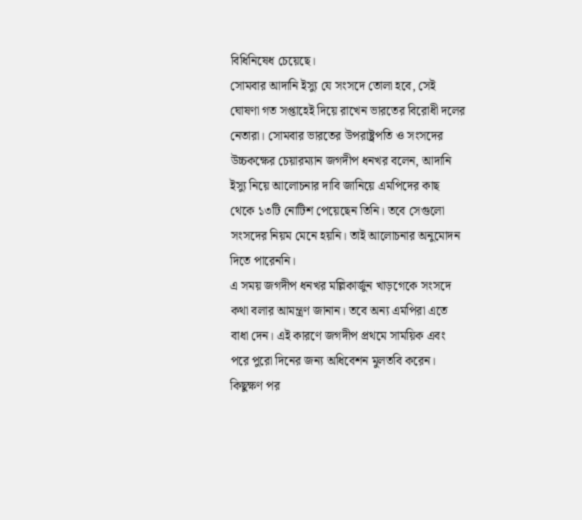বিধিনিষেধ চেয়েছে।
সোমবার আদানি ইস্যু যে সংসদে তোলা হবে, সেই ঘোষণা গত সপ্তাহেই দিয়ে রাখেন ভারতের বিরোধী দলের নেতারা। সোমবার ভারতের উপরাষ্ট্রপতি ও সংসদের উচ্চকক্ষের চেয়ারম্যান জগদীপ ধনখর বলেন, আদানি ইস্যু নিয়ে আলোচনার দাবি জানিয়ে এমপিদের কাছ থেকে ১৩টি নোটিশ পেয়েছেন তিনি। তবে সেগুলো সংসদের নিয়ম মেনে হয়নি। তাই আলোচনার অনুমোদন দিতে পারেননি।
এ সময় জগদীপ ধনখর মল্লিকার্জুন খাড়গেকে সংসদে কথা বলার আমন্ত্রণ জানান। তবে অন্য এমপিরা এতে বাধা দেন। এই কারণে জগদীপ প্রথমে সাময়িক এবং পরে পুরো দিনের জন্য অধিবেশন মুলতবি করেন।
কিছুক্ষণ পর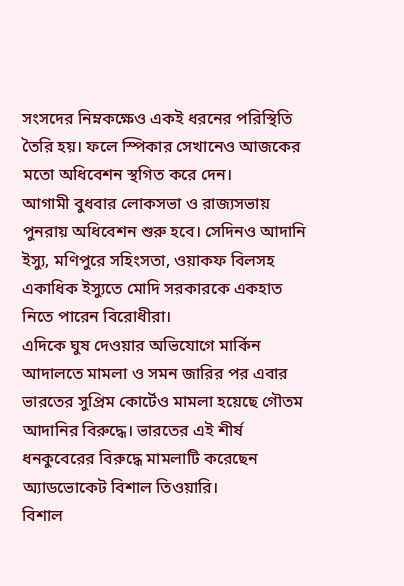সংসদের নিম্নকক্ষেও একই ধরনের পরিস্থিতি তৈরি হয়। ফলে স্পিকার সেখানেও আজকের মতো অধিবেশন স্থগিত করে দেন।
আগামী বুধবার লোকসভা ও রাজ্যসভায় পুনরায় অধিবেশন শুরু হবে। সেদিনও আদানি ইস্যু, মণিপুরে সহিংসতা, ওয়াকফ বিলসহ একাধিক ইস্যুতে মোদি সরকারকে একহাত নিতে পারেন বিরোধীরা।
এদিকে ঘুষ দেওয়ার অভিযোগে মার্কিন আদালতে মামলা ও সমন জারির পর এবার ভারতের সুপ্রিম কোর্টেও মামলা হয়েছে গৌতম আদানির বিরুদ্ধে। ভারতের এই শীর্ষ ধনকুবেরের বিরুদ্ধে মামলাটি করেছেন অ্যাডভোকেট বিশাল তিওয়ারি।
বিশাল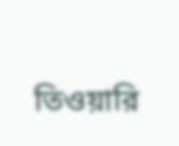তিওয়ারি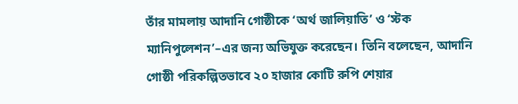তাঁর মামলায় আদানি গোষ্ঠীকে ‘অর্থ জালিয়াতি’ ও ‘স্টক ম্যানিপুলেশন’–এর জন্য অভিযুক্ত করেছেন। তিনি বলেছেন, আদানি গোষ্ঠী পরিকল্পিতভাবে ২০ হাজার কোটি রুপি শেয়ার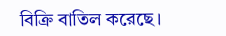বিক্রি বাতিল করেছে।